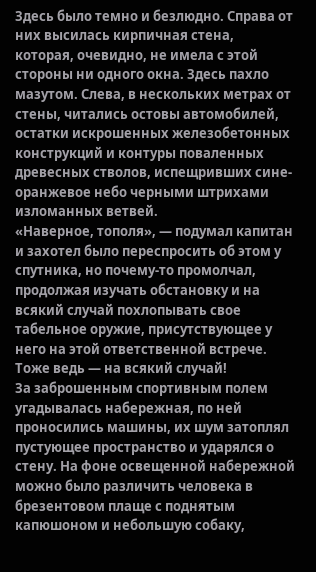Здесь было темно и безлюдно. Справа от них высилась кирпичная стена, которая, очевидно, не имела с этой стороны ни одного окна. Здесь пахло мазутом. Слева, в нескольких метрах от стены, читались остовы автомобилей, остатки искрошенных железобетонных конструкций и контуры поваленных древесных стволов, испещривших сине-оранжевое небо черными штрихами изломанных ветвей.
«Наверное, тополя», — подумал капитан и захотел было переспросить об этом у спутника, но почему-то промолчал, продолжая изучать обстановку и на всякий случай похлопывать свое табельное оружие, присутствующее у него на этой ответственной встрече. Тоже ведь — на всякий случай!
За заброшенным спортивным полем угадывалась набережная, по ней проносились машины, их шум затоплял пустующее пространство и ударялся о стену. На фоне освещенной набережной можно было различить человека в брезентовом плаще с поднятым капюшоном и небольшую собаку,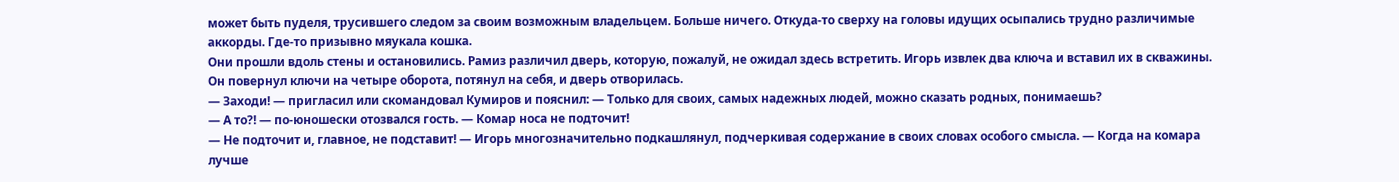может быть пуделя, трусившего следом за своим возможным владельцем. Больше ничего. Откуда-то сверху на головы идущих осыпались трудно различимые аккорды. Где-то призывно мяукала кошка.
Они прошли вдоль стены и остановились. Рамиз различил дверь, которую, пожалуй, не ожидал здесь встретить. Игорь извлек два ключа и вставил их в скважины. Он повернул ключи на четыре оборота, потянул на себя, и дверь отворилась.
— Заходи! — пригласил или скомандовал Кумиров и пояснил: — Только для своих, самых надежных людей, можно сказать родных, понимаешь?
— А то?! — по-юношески отозвался гость. — Комар носа не подточит!
— Не подточит и, главное, не подставит! — Игорь многозначительно подкашлянул, подчеркивая содержание в своих словах особого смысла. — Когда на комара лучше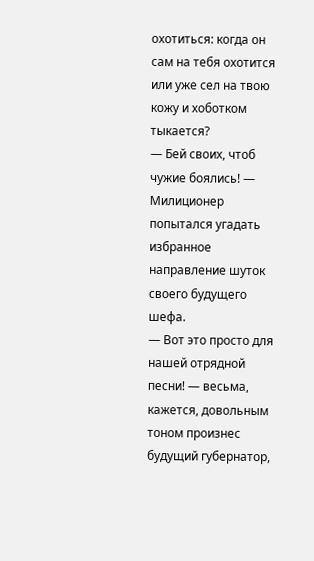охотиться: когда он сам на тебя охотится или уже сел на твою кожу и хоботком тыкается?
— Бей своих, чтоб чужие боялись! — Милиционер попытался угадать избранное направление шуток своего будущего шефа.
— Вот это просто для нашей отрядной песни! — весьма, кажется, довольным тоном произнес будущий губернатор,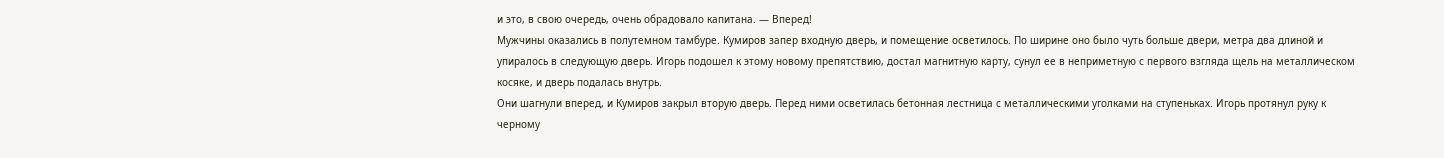и это, в свою очередь, очень обрадовало капитана. — Вперед!
Мужчины оказались в полутемном тамбуре. Кумиров запер входную дверь, и помещение осветилось. По ширине оно было чуть больше двери, метра два длиной и упиралось в следующую дверь. Игорь подошел к этому новому препятствию, достал магнитную карту, сунул ее в неприметную с первого взгляда щель на металлическом косяке, и дверь подалась внутрь.
Они шагнули вперед, и Кумиров закрыл вторую дверь. Перед ними осветилась бетонная лестница с металлическими уголками на ступеньках. Игорь протянул руку к черному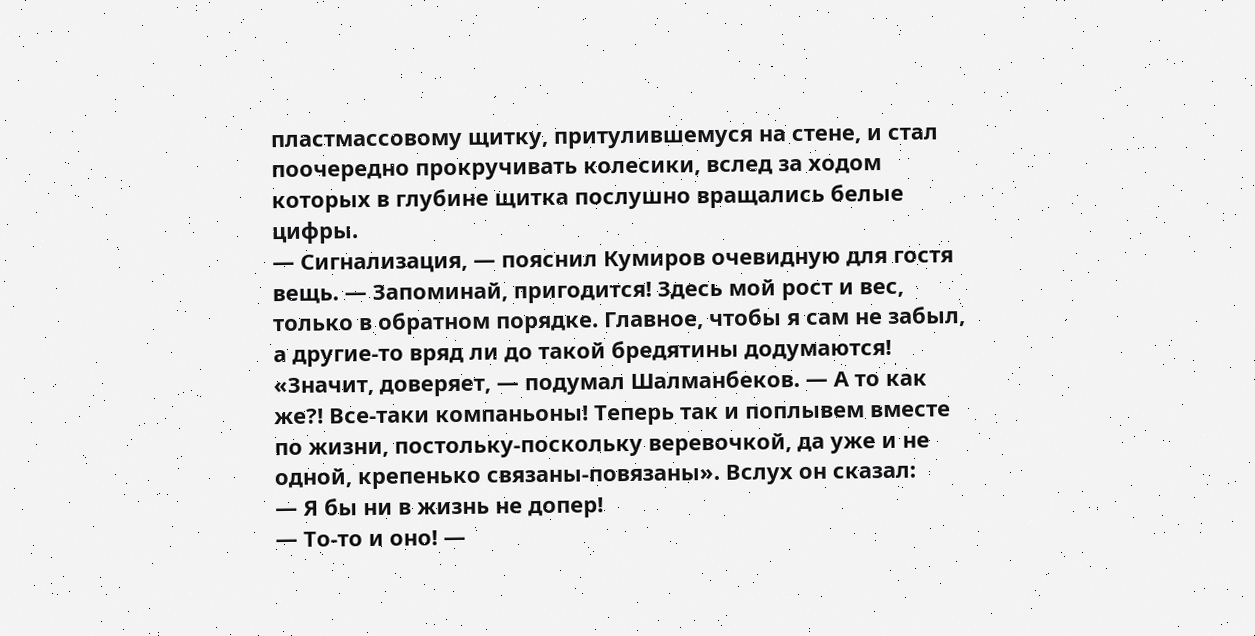пластмассовому щитку, притулившемуся на стене, и стал поочередно прокручивать колесики, вслед за ходом которых в глубине щитка послушно вращались белые цифры.
— Сигнализация, — пояснил Кумиров очевидную для гостя вещь. — Запоминай, пригодится! Здесь мой рост и вес, только в обратном порядке. Главное, чтобы я сам не забыл, а другие-то вряд ли до такой бредятины додумаются!
«Значит, доверяет, — подумал Шалманбеков. — А то как же?! Все-таки компаньоны! Теперь так и поплывем вместе по жизни, постольку-поскольку веревочкой, да уже и не одной, крепенько связаны-повязаны». Вслух он сказал:
— Я бы ни в жизнь не допер!
— То-то и оно! —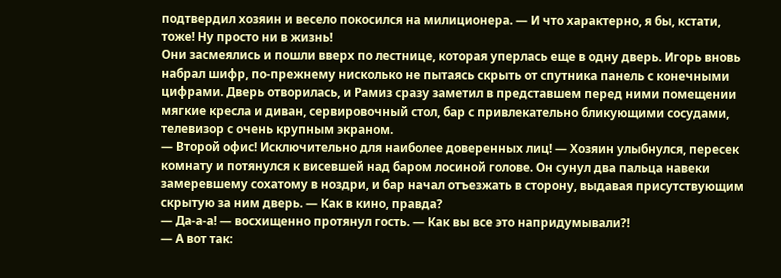подтвердил хозяин и весело покосился на милиционера. — И что характерно, я бы, кстати, тоже! Ну просто ни в жизнь!
Они засмеялись и пошли вверх по лестнице, которая уперлась еще в одну дверь. Игорь вновь набрал шифр, по-прежнему нисколько не пытаясь скрыть от спутника панель с конечными цифрами. Дверь отворилась, и Рамиз сразу заметил в представшем перед ними помещении мягкие кресла и диван, сервировочный стол, бар с привлекательно бликующими сосудами, телевизор с очень крупным экраном.
— Второй офис! Исключительно для наиболее доверенных лиц! — Хозяин улыбнулся, пересек комнату и потянулся к висевшей над баром лосиной голове. Он сунул два пальца навеки замеревшему сохатому в ноздри, и бар начал отъезжать в сторону, выдавая присутствующим скрытую за ним дверь. — Как в кино, правда?
— Да-а-а! — восхищенно протянул гость. — Как вы все это напридумывали?!
— А вот так: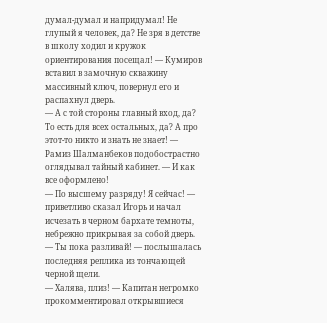думал-думал и напридумал! Не глупый я человек, да? Не зря в детстве в школу ходил и кружок ориентирования посещал! — Кумиров вставил в замочную скважину массивный ключ, повернул его и распахнул дверь.
— А с той стороны главный вход, да? То есть для всех остальных, да? А про этот-то никто и знать не знает! — Рамиз Шалманбеков подобострастно оглядывал тайный кабинет. — И как все оформлено!
— По высшему разряду! Я сейчас! — приветливо сказал Игорь и начал исчезать в черном бархате темноты, небрежно прикрывая за собой дверь.
— Ты пока разливай! — послышалась последняя реплика из тончающей черной щели.
— Халява, плиз! — Капитан негромко прокомментировал открывшиеся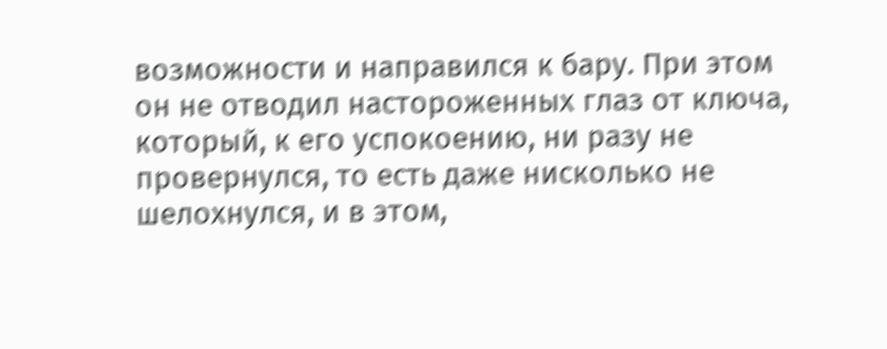возможности и направился к бару. При этом он не отводил настороженных глаз от ключа, который, к его успокоению, ни разу не провернулся, то есть даже нисколько не шелохнулся, и в этом,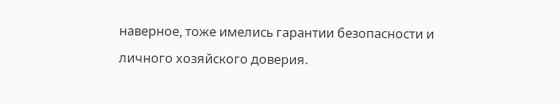наверное, тоже имелись гарантии безопасности и личного хозяйского доверия.